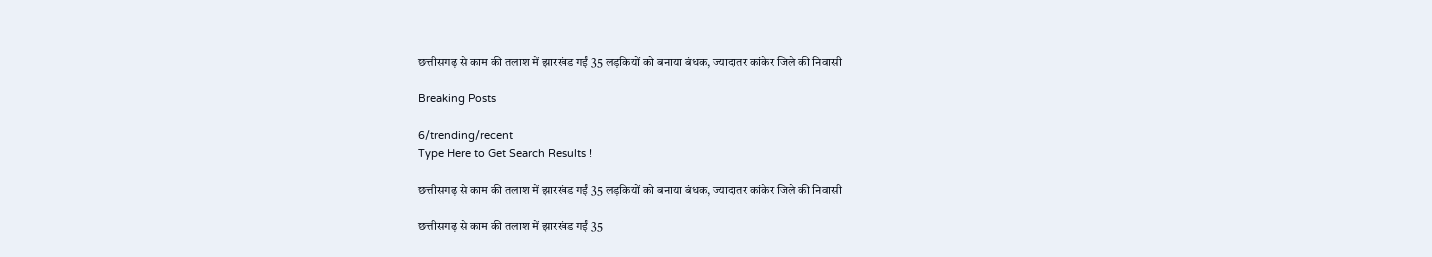छत्तीसगढ़ से काम की तलाश में झारखंड गईं 35 लड़कियों को बनाया बंधक, ज्यादातर कांकेर जिले की निवासी

Breaking Posts

6/trending/recent
Type Here to Get Search Results !

छत्तीसगढ़ से काम की तलाश में झारखंड गईं 35 लड़कियों को बनाया बंधक, ज्यादातर कांकेर जिले की निवासी

छत्तीसगढ़ से काम की तलाश में झारखंड गईं 35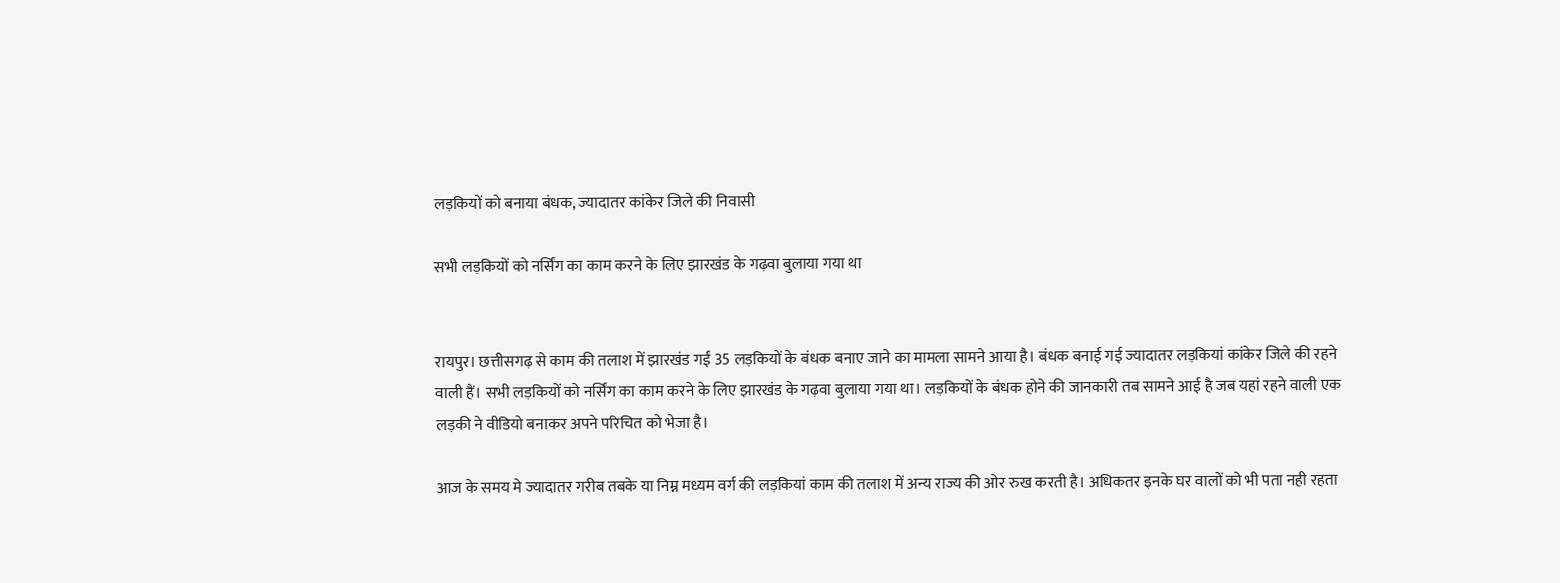लड़कियों को बनाया बंधक, ज्यादातर कांकेर जिले की निवासी

सभी लड़कियों को नर्सिंग का काम करने के लिए झारखंड के गढ़वा बुलाया गया था


रायपुर। छत्तीसगढ़ से काम की तलाश में झारखंड गईं 35 लड़कियों के बंधक बनाए जाने का मामला सामने आया है। बंधक बनाई गई ज्यादातर लड़कियां कांकेर जिले की रहने वाली हैं। सभी लड़कियों को नर्सिंग का काम करने के लिए झारखंड के गढ़वा बुलाया गया था। लड़कियों के बंधक होने की जानकारी तब सामने आई है जब यहां रहने वाली एक लड़की ने वीडियो बनाकर अपने परिचित को भेजा है।

आज के समय मे ज्यादातर गरीब तबके या निम्न मध्यम वर्ग की लड़कियां काम की तलाश में अन्य राज्य की ओर रुख करती है। अधिकतर इनके घर वालों को भी पता नही रहता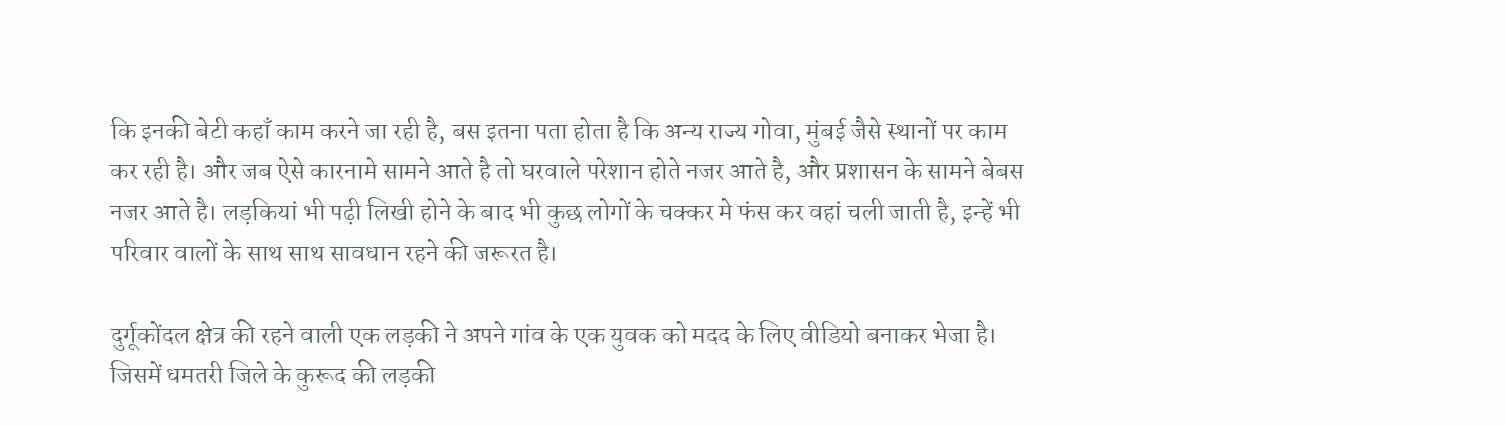कि इनकी बेटी कहाँ काम करने जा रही है, बस इतना पता होता है कि अन्य राज्य गोवा, मुंबई जैसे स्थानों पर काम कर रही है। और जब ऐसे कारनामे सामने आते है तो घरवाले परेशान होते नजर आते है, और प्रशासन के सामने बेबस नजर आते है। लड़कियां भी पढ़ी लिखी होने के बाद भी कुछ लोगों के चक्कर मे फंस कर वहां चली जाती है, इन्हें भी परिवार वालों के साथ साथ सावधान रहने की जरूरत है।

दुर्गूकोंदल क्षेत्र की रहने वाली एक लड़की ने अपने गांव के एक युवक को मदद के लिए वीडियो बनाकर भेजा है। जिसमें धमतरी जिले के कुरूद की लड़की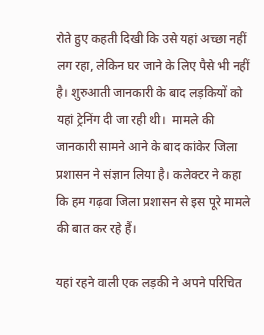रोते हुए कहती दिखी कि उसे यहां अच्छा नहीं लग रहा, लेकिन घर जाने के लिए पैसे भी नहीं है। शुरुआती जानकारी के बाद लड़कियों को यहां ट्रेनिंग दी जा रही थी।  मामले की जानकारी सामने आने के बाद कांकेर जिला प्रशासन ने संज्ञान लिया है। कलेक्टर ने कहा कि हम गढ़वा जिला प्रशासन से इस पूरे मामले की बात कर रहे हैं।

यहां रहने वाली एक लड़की ने अपने परिचित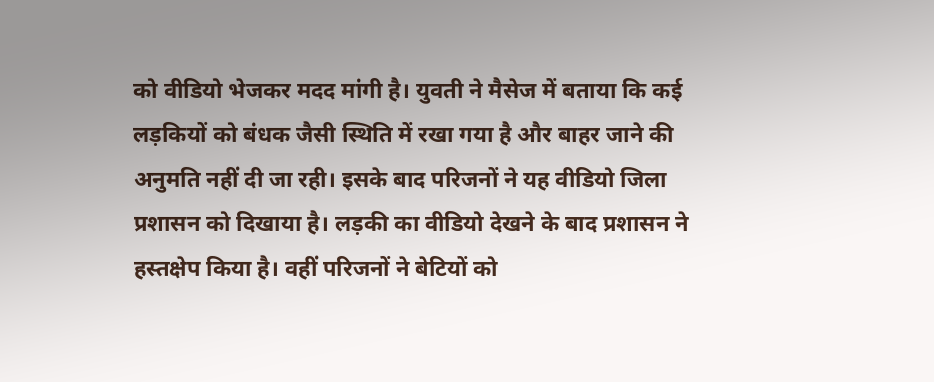को वीडियो भेजकर मदद मांगी है। युवती ने मैसेज में बताया कि कई लड़कियों को बंधक जैसी स्थिति में रखा गया है और बाहर जाने की अनुमति नहीं दी जा रही। इसके बाद परिजनों ने यह वीडियो जिला प्रशासन को दिखाया है। लड़की का वीडियो देखने के बाद प्रशासन ने हस्तक्षेप किया है। वहीं परिजनों ने बेटियों को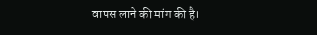वापस लाने की मांग की है।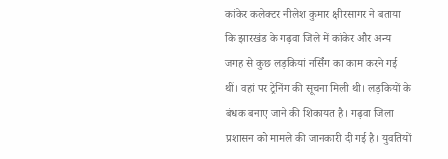कांकेर कलेक्टर नीलेश कुमार क्षीरसागर ने बताया कि झारखंड के गढ़वा जिले में कांकेर और अन्य जगह से कुछ लड़कियां नर्सिंग का काम करने गई थीं। वहां पर ट्रेनिंग की सूचना मिली थी। लड़कियों के बंधक बनाए जाने की शिकायत है। गढ़वा जिला प्रशासन को मामले की जानकारी दी गई है। युवतियों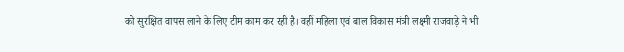को सुरक्षित वापस लाने के लिए टीम काम कर रही है। वहीं महिला एवं बाल विकास मंत्री लक्ष्मी राजवाड़े ने भी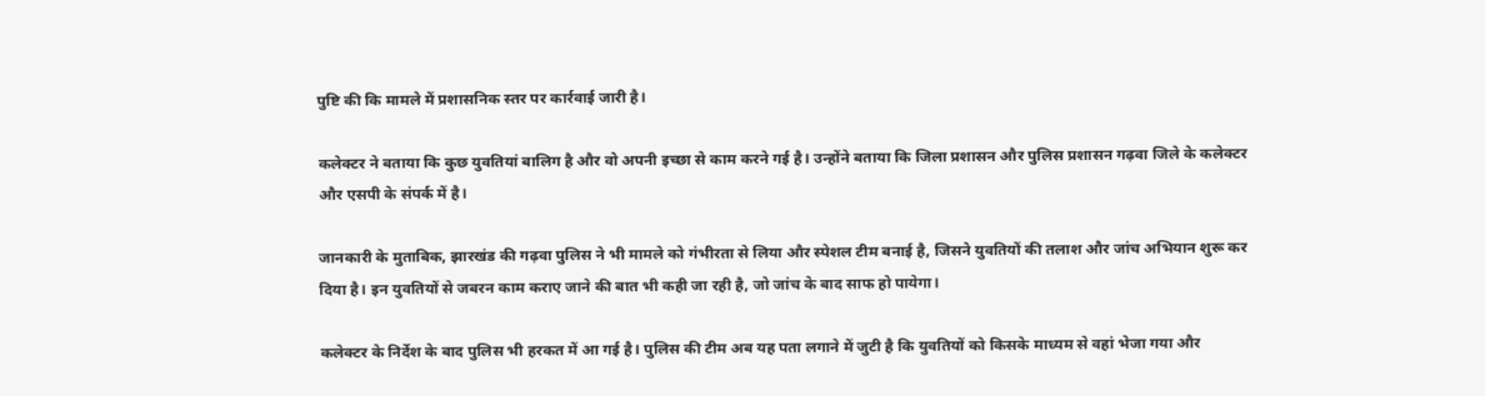पुष्टि की कि मामले में प्रशासनिक स्तर पर कार्रवाई जारी है।

कलेक्टर ने बताया कि कुछ युवतियां बालिग है और वो अपनी इच्छा से काम करने गई है। उन्होंने बताया कि जिला प्रशासन और पुलिस प्रशासन गढ़वा जिले के कलेक्टर और एसपी के संपर्क में है।

जानकारी के मुताबिक, झारखंड की गढ़वा पुलिस ने भी मामले को गंभीरता से लिया और स्पेशल टीम बनाई है, जिसने युवतियों की तलाश और जांच अभियान शुरू कर दिया है। इन युवतियों से जबरन काम कराए जाने की बात भी कही जा रही है, जो जांच के बाद साफ हो पायेगा।

कलेक्टर के निर्देश के बाद पुलिस भी हरकत में आ गई है। पुलिस की टीम अब यह पता लगाने में जुटी है कि युवतियों को किसके माध्यम से वहां भेजा गया और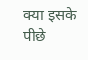क्या इसके पीछे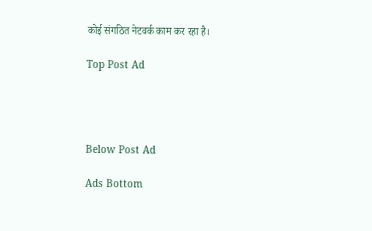कोई संगठित नेटवर्क काम कर रहा है।

Top Post Ad




Below Post Ad

Ads Bottom